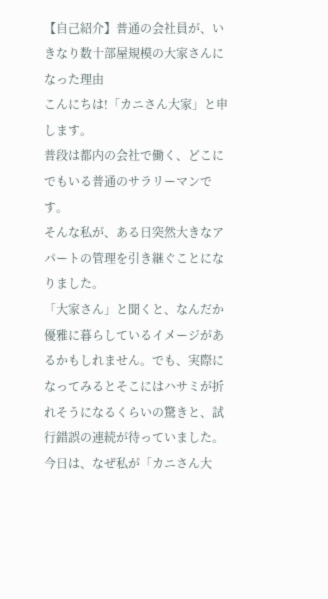【自己紹介】普通の会社員が、いきなり数十部屋規模の大家さんになった理由
こんにちは!「カニさん大家」と申します。
普段は都内の会社で働く、どこにでもいる普通のサラリーマンです。
そんな私が、ある日突然大きなアパートの管理を引き継ぐことになりました。
「大家さん」と聞くと、なんだか優雅に暮らしているイメージがあるかもしれません。でも、実際になってみるとそこにはハサミが折れそうになるくらいの驚きと、試行錯誤の連続が待っていました。
今日は、なぜ私が「カニさん大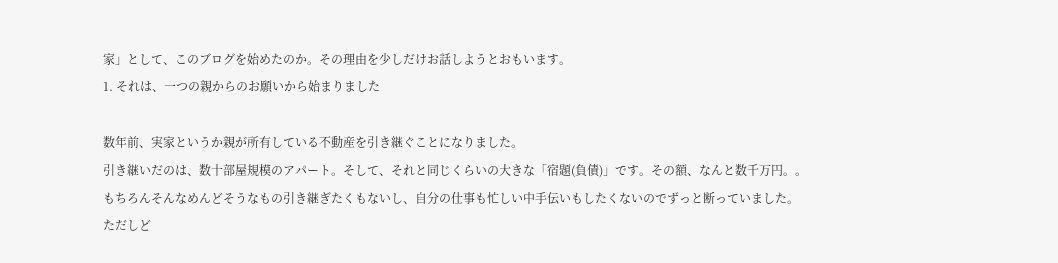家」として、このブログを始めたのか。その理由を少しだけお話しようとおもいます。
1. それは、一つの親からのお願いから始まりました

数年前、実家というか親が所有している不動産を引き継ぐことになりました。
引き継いだのは、数十部屋規模のアパート。そして、それと同じくらいの大きな「宿題(負債)」です。その額、なんと数千万円。。
もちろんそんなめんどそうなもの引き継ぎたくもないし、自分の仕事も忙しい中手伝いもしたくないのでずっと断っていました。
ただしど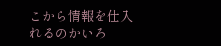こから情報を仕入れるのかいろ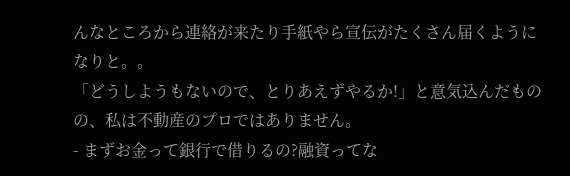んなところから連絡が来たり手紙やら宣伝がたくさん届くようになりと。。
「どうしようもないので、とりあえずやるか!」と意気込んだものの、私は不動産のプロではありません。
- まずお金って銀行で借りるの?融資ってな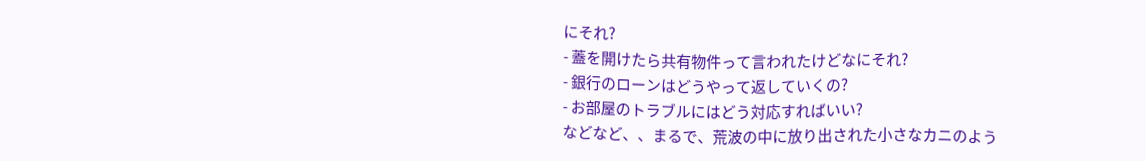にそれ?
- 蓋を開けたら共有物件って言われたけどなにそれ?
- 銀行のローンはどうやって返していくの?
- お部屋のトラブルにはどう対応すればいい?
などなど、、まるで、荒波の中に放り出された小さなカニのよう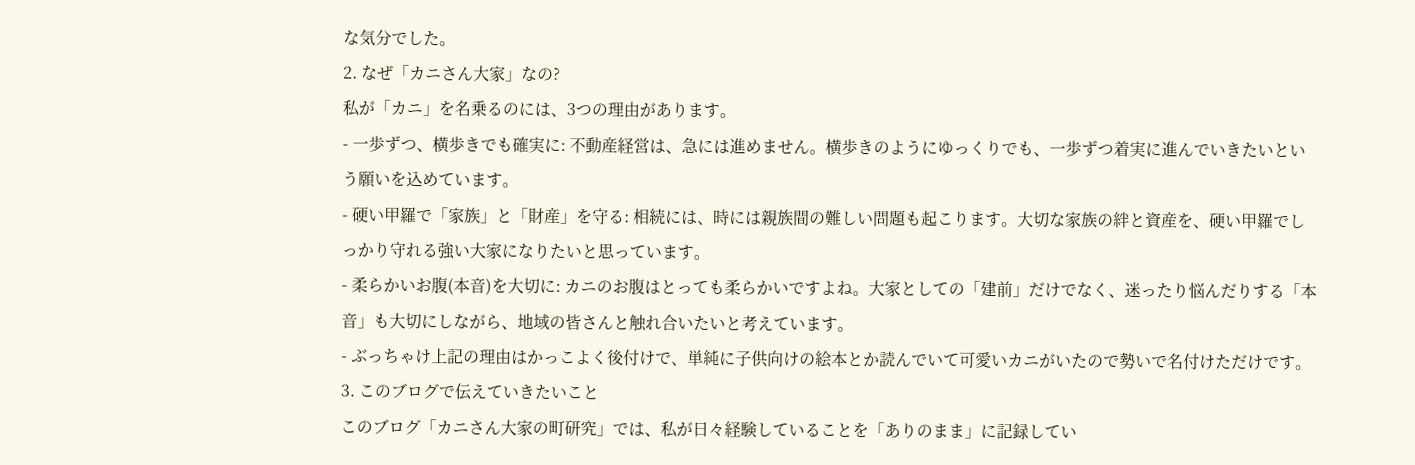な気分でした。
2. なぜ「カニさん大家」なの?
私が「カニ」を名乗るのには、3つの理由があります。
- 一歩ずつ、横歩きでも確実に: 不動産経営は、急には進めません。横歩きのようにゆっくりでも、一歩ずつ着実に進んでいきたいという願いを込めています。
- 硬い甲羅で「家族」と「財産」を守る: 相続には、時には親族間の難しい問題も起こります。大切な家族の絆と資産を、硬い甲羅でしっかり守れる強い大家になりたいと思っています。
- 柔らかいお腹(本音)を大切に: カニのお腹はとっても柔らかいですよね。大家としての「建前」だけでなく、迷ったり悩んだりする「本音」も大切にしながら、地域の皆さんと触れ合いたいと考えています。
- ぶっちゃけ上記の理由はかっこよく後付けで、単純に子供向けの絵本とか読んでいて可愛いカニがいたので勢いで名付けただけです。
3. このブログで伝えていきたいこと
このブログ「カニさん大家の町研究」では、私が日々経験していることを「ありのまま」に記録してい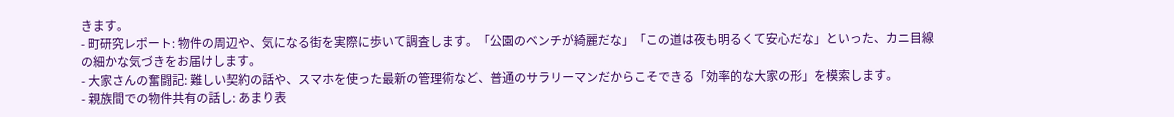きます。
- 町研究レポート: 物件の周辺や、気になる街を実際に歩いて調査します。「公園のベンチが綺麗だな」「この道は夜も明るくて安心だな」といった、カニ目線の細かな気づきをお届けします。
- 大家さんの奮闘記: 難しい契約の話や、スマホを使った最新の管理術など、普通のサラリーマンだからこそできる「効率的な大家の形」を模索します。
- 親族間での物件共有の話し: あまり表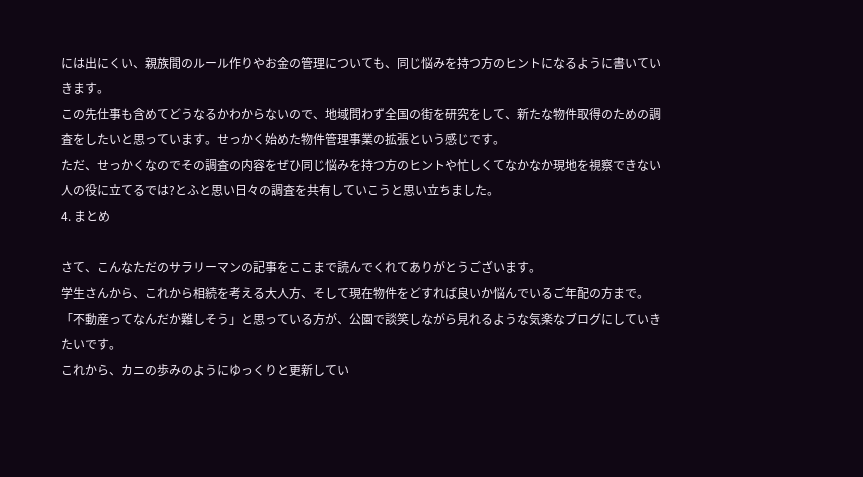には出にくい、親族間のルール作りやお金の管理についても、同じ悩みを持つ方のヒントになるように書いていきます。
この先仕事も含めてどうなるかわからないので、地域問わず全国の街を研究をして、新たな物件取得のための調査をしたいと思っています。せっかく始めた物件管理事業の拡張という感じです。
ただ、せっかくなのでその調査の内容をぜひ同じ悩みを持つ方のヒントや忙しくてなかなか現地を視察できない人の役に立てるでは?とふと思い日々の調査を共有していこうと思い立ちました。
4. まとめ

さて、こんなただのサラリーマンの記事をここまで読んでくれてありがとうございます。
学生さんから、これから相続を考える大人方、そして現在物件をどすれば良いか悩んでいるご年配の方まで。「不動産ってなんだか難しそう」と思っている方が、公園で談笑しながら見れるような気楽なブログにしていきたいです。
これから、カニの歩みのようにゆっくりと更新してい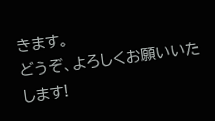きます。
どうぞ、よろしくお願いいたします!